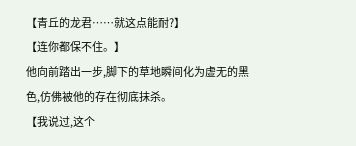【青丘的龙君……就这点能耐?】
【连你都保不住。】
他向前踏出一步,脚下的草地瞬间化为虚无的黑色,仿佛被他的存在彻底抹杀。
【我说过,这个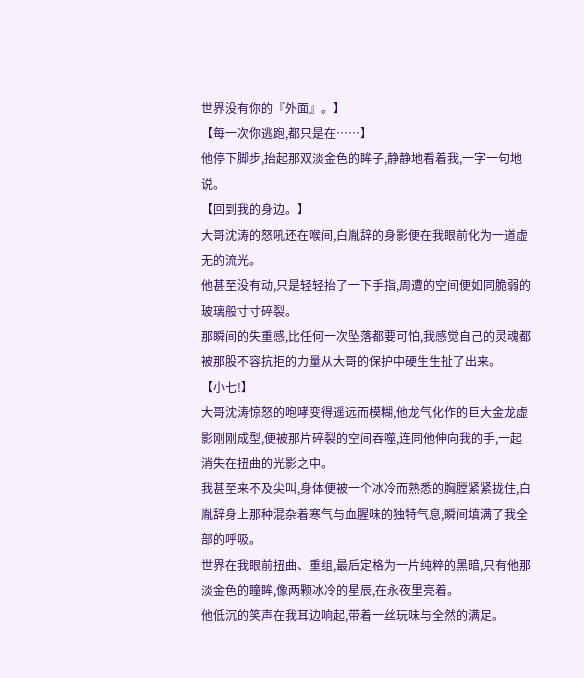世界没有你的『外面』。】
【每一次你逃跑,都只是在……】
他停下脚步,抬起那双淡金色的眸子,静静地看着我,一字一句地说。
【回到我的身边。】
大哥沈涛的怒吼还在喉间,白胤辞的身影便在我眼前化为一道虚无的流光。
他甚至没有动,只是轻轻抬了一下手指,周遭的空间便如同脆弱的玻璃般寸寸碎裂。
那瞬间的失重感,比任何一次坠落都要可怕,我感觉自己的灵魂都被那股不容抗拒的力量从大哥的保护中硬生生扯了出来。
【小七!】
大哥沈涛惊怒的咆哮变得遥远而模糊,他龙气化作的巨大金龙虚影刚刚成型,便被那片碎裂的空间吞噬,连同他伸向我的手,一起消失在扭曲的光影之中。
我甚至来不及尖叫,身体便被一个冰冷而熟悉的胸膛紧紧拢住,白胤辞身上那种混杂着寒气与血腥味的独特气息,瞬间填满了我全部的呼吸。
世界在我眼前扭曲、重组,最后定格为一片纯粹的黑暗,只有他那淡金色的瞳眸,像两颗冰冷的星辰,在永夜里亮着。
他低沉的笑声在我耳边响起,带着一丝玩味与全然的满足。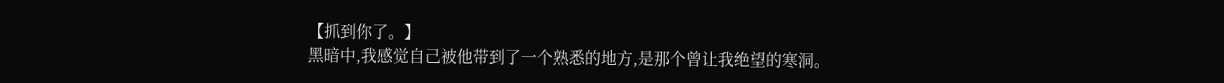【抓到你了。】
黑暗中,我感觉自己被他带到了一个熟悉的地方,是那个曾让我绝望的寒洞。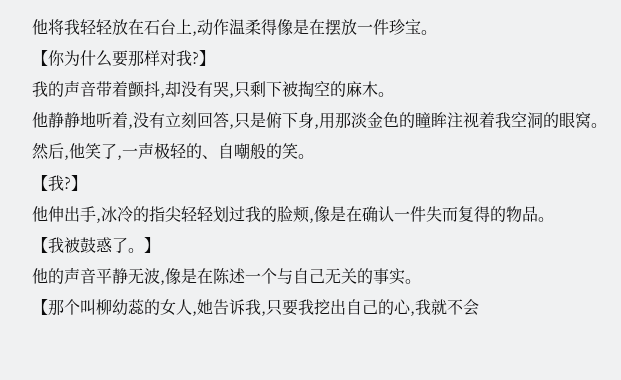他将我轻轻放在石台上,动作温柔得像是在摆放一件珍宝。
【你为什么要那样对我?】
我的声音带着颤抖,却没有哭,只剩下被掏空的麻木。
他静静地听着,没有立刻回答,只是俯下身,用那淡金色的瞳眸注视着我空洞的眼窝。
然后,他笑了,一声极轻的、自嘲般的笑。
【我?】
他伸出手,冰冷的指尖轻轻划过我的脸颊,像是在确认一件失而复得的物品。
【我被鼓惑了。】
他的声音平静无波,像是在陈述一个与自己无关的事实。
【那个叫柳幼蕊的女人,她告诉我,只要我挖出自己的心,我就不会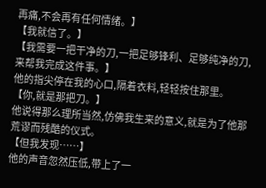再痛,不会再有任何情绪。】
【我就信了。】
【我需要一把干净的刀,一把足够锋利、足够纯净的刀,来帮我完成这件事。】
他的指尖停在我的心口,隔着衣料,轻轻按住那里。
【你,就是那把刀。】
他说得那么理所当然,仿佛我生来的意义,就是为了他那荒谬而残酷的仪式。
【但我发现……】
他的声音忽然压低,带上了一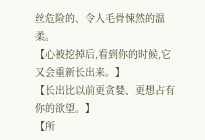丝危险的、令人毛骨悚然的温柔。
【心被挖掉后,看到你的时候,它又会重新长出来。】
【长出比以前更贪婪、更想占有你的欲望。】
【所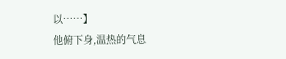以……】
他俯下身,温热的气息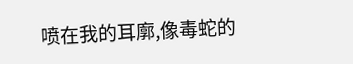喷在我的耳廓,像毒蛇的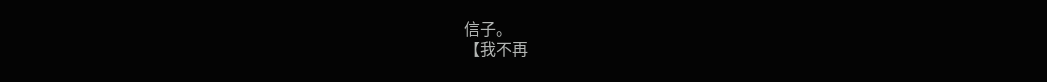信子。
【我不再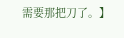需要那把刀了。】